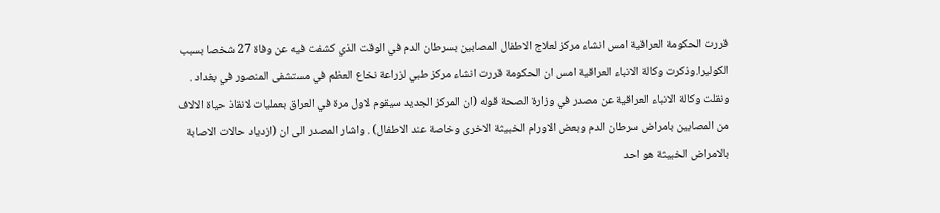قررت الحكومة العراقية امس انشاء مركز لعلاج الاطفال المصابين بسرطان الدم في الوقت الذي كشفت فيه عن وفاة 27 شخصا بسبب الكوليرا.وذكرت وكالة الانباء العراقية امس ان الحكومة قررت انشاء مركز طبي لزراعة نخاع العظم في مستشفى المنصور في بغداد . ونقلت وكالة الانباء العراقية عن مصدر في وزارة الصحة قوله (ان المركز الجديد سيقوم لاول مرة في العراق بعمليات لانقاذ حياة الالاف من المصابين بامراض سرطان الدم وبعض الاورام الخبيثة الاخرى وخاصة عند الاطفال) . واشار المصدر الى ان (ازدياد حالات الاصابة بالامراض الخبيثة هو احد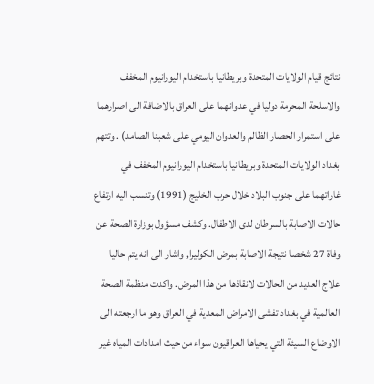نتائج قيام الولايات المتحدة وبريطانيا باستخدام اليورانيوم المخفف والاسلحة المحرمة دوليا في عدوانهما على العراق بالاضافة الى اصرارهما على استمرار الحصار الظالم والعدوان اليومي على شعبنا الصامد) . وتتهم بغداد الولايات المتحدة وبريطانيا باستخدام اليورانيوم المخفف في غاراتهما على جنوب البلاد خلال حرب الخليج (1991) وتنسب اليه ارتفاع حالات الاصابة بالسرطان لدى الاطفال. وكشف مسؤول بوزارة الصحة عن وفاة 27 شخصا نتيجة الاصابة بمرض الكوليرا, واشار الى انه يتم حاليا علاج العديد من الحالات لانقاذها من هذا المرض. واكدت منظمة الصحة العالمية في بغداد تفشى الامراض المعدية في العراق وهو ما ارجعته الى الاوضاع السيئة التي يحياها العراقيون سواء من حيث امدادات المياه غير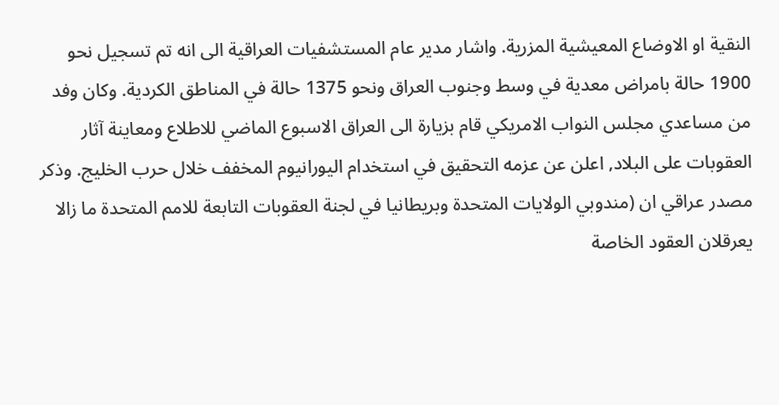النقية او الاوضاع المعيشية المزرية. واشار مدير عام المستشفيات العراقية الى انه تم تسجيل نحو 1900 حالة بامراض معدية في وسط وجنوب العراق ونحو 1375 حالة في المناطق الكردية. وكان وفد من مساعدي مجلس النواب الامريكي قام بزيارة الى العراق الاسبوع الماضي للاطلاع ومعاينة آثار العقوبات على البلاد, اعلن عن عزمه التحقيق في استخدام اليورانيوم المخفف خلال حرب الخليج. وذكر مصدر عراقي ان (مندوبي الولايات المتحدة وبريطانيا في لجنة العقوبات التابعة للامم المتحدة ما زالا يعرقلان العقود الخاصة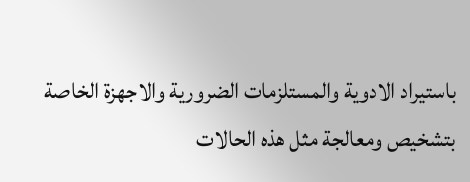باستيراد الادوية والمستلزمات الضرورية والاجهزة الخاصة بتشخيص ومعالجة مثل هذه الحالات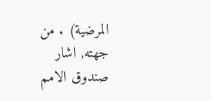المرضية) . من جهته, اشار صندوق الامم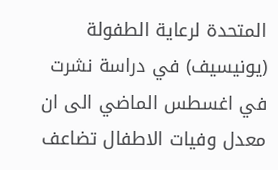المتحدة لرعاية الطفولة (يونيسيف) في دراسة نشرت في اغسطس الماضي الى ان معدل وفيات الاطفال تضاعف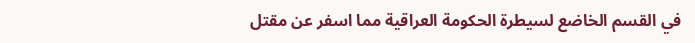في القسم الخاضع لسيطرة الحكومة العراقية مما اسفر عن مقتل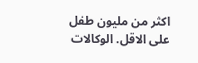اكثر من مليون طفل على الاقل. الوكالات